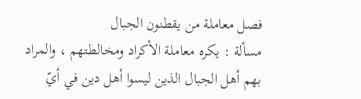فصل معاملة من يقطنون الجبال
مسألة : يكره معاملة الأكراد ومخالطتهم ، والمراد بهم أهل الجبال الذين ليسوا أهل دين في أيّ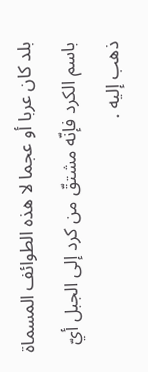بلد كان عربا أو عجما لا هذه الطوائف المسماة باسم الكرد فإنّه مشتقّ من كرد إلى الجبل أيّ ذهب إليه .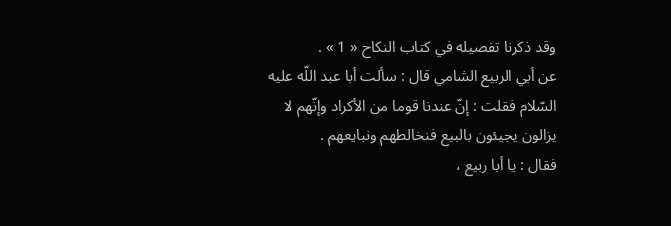وقد ذكرنا تفصيله في كتاب النكاح « 1 » .
عن أبي الربيع الشامي قال : سألت أبا عبد اللّه عليه السّلام فقلت : إنّ عندنا قوما من الأكراد وإنّهم لا يزالون يجيئون بالبيع فنخالطهم ونبايعهم .
فقال : يا أبا ربيع ،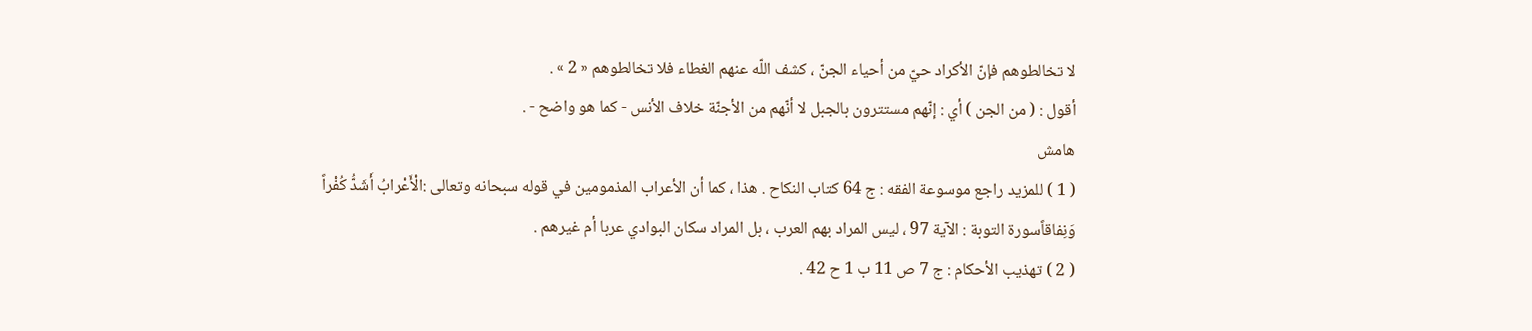لا تخالطوهم فإنّ الأكراد حيّ من أحياء الجنّ ، كشف اللّه عنهم الغطاء فلا تخالطوهم « 2 » .
أقول : ( من الجن ) أي : إنّهم مستترون بالجبل لا أنّهم من الأجنّة خلاف الأنس - كما هو واضح - .
هامش
( 1 ) للمزيد راجع موسوعة الفقه : ج 64 كتاب النكاح . هذا ، كما أن الأعراب المذمومين في قوله سبحانه وتعالى :الْأَعْرابُ أَشَدُّ كُفْراً وَنِفاقاًسورة التوبة : الآية 97 ، ليس المراد بهم العرب ، بل المراد سكان البوادي عربا أم غيرهم .
( 2 ) تهذيب الأحكام : ج 7 ص 11 ب 1 ح 42 .